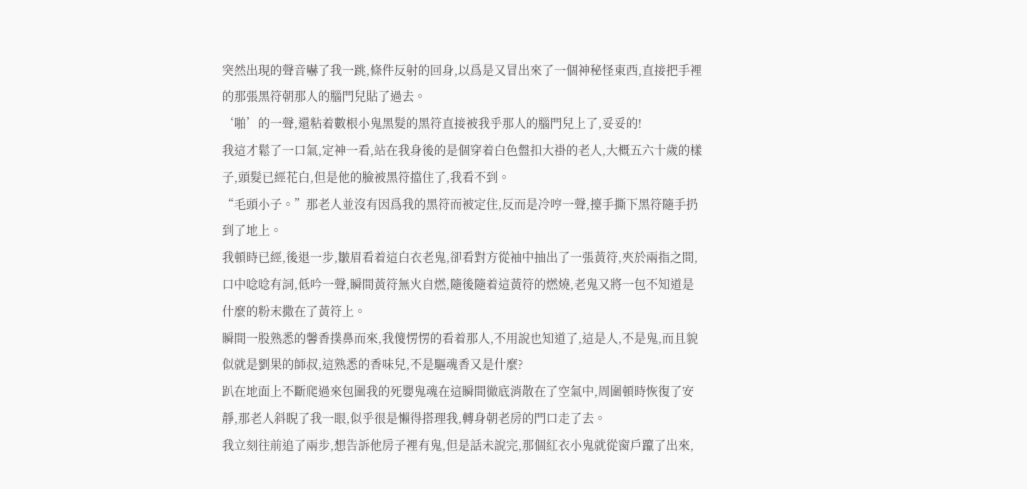突然出現的聲音嚇了我一跳,條件反射的回身,以爲是又冒出來了一個神秘怪東西,直接把手裡的那張黑符朝那人的腦門兒貼了過去。
‘啪’的一聲,還粘着數根小鬼黑髮的黑符直接被我乎那人的腦門兒上了,妥妥的!
我這才鬆了一口氣,定神一看,站在我身後的是個穿着白色盤扣大褂的老人,大概五六十歲的樣子,頭髮已經花白,但是他的臉被黑符擋住了,我看不到。
“毛頭小子。”那老人並沒有因爲我的黑符而被定住,反而是冷哼一聲,擡手撕下黑符隨手扔到了地上。
我頓時已經,後退一步,皺眉看着這白衣老鬼,卻看對方從袖中抽出了一張黃符,夾於兩指之間,口中唸唸有詞,低吟一聲,瞬間黃符無火自燃,隨後隨着這黃符的燃燒,老鬼又將一包不知道是什麼的粉末撒在了黃符上。
瞬間一股熟悉的馨香撲鼻而來,我傻愣愣的看着那人,不用說也知道了,這是人,不是鬼,而且貌似就是劉果的師叔,這熟悉的香味兒,不是驅魂香又是什麼?
趴在地面上不斷爬過來包圍我的死嬰鬼魂在這瞬間徹底消散在了空氣中,周圍頓時恢復了安靜,那老人斜睨了我一眼,似乎很是懶得搭理我,轉身朝老房的門口走了去。
我立刻往前追了兩步,想告訴他房子裡有鬼,但是話未說完,那個紅衣小鬼就從窗戶躥了出來,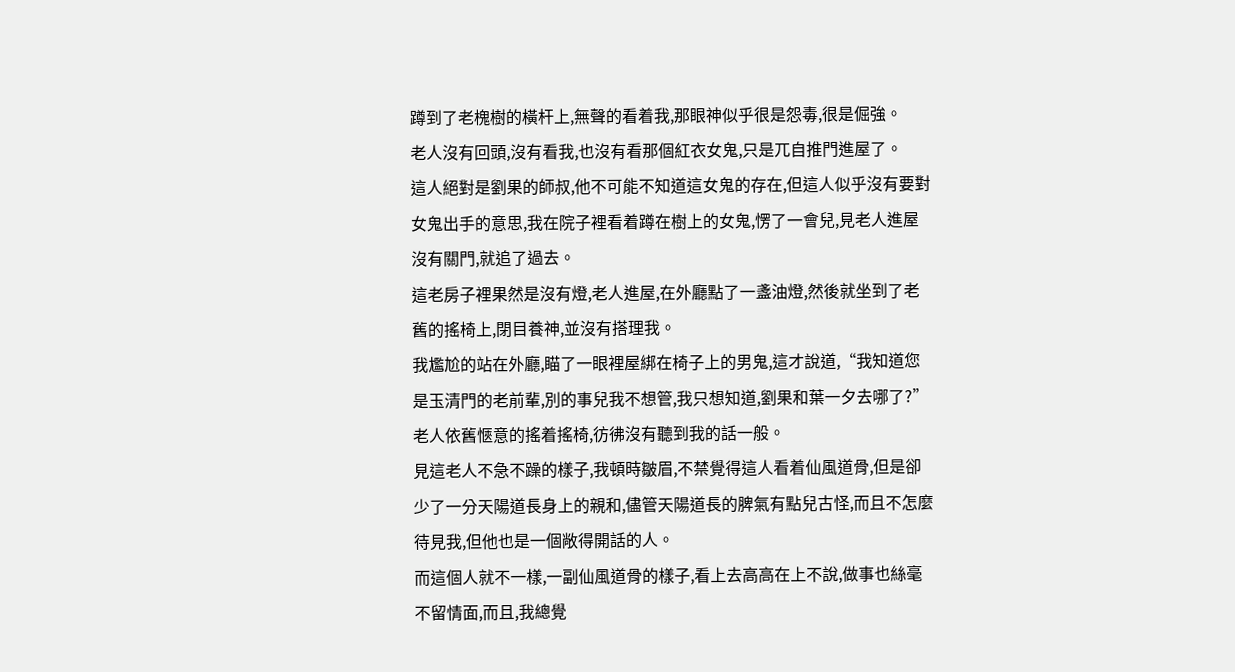蹲到了老槐樹的橫杆上,無聲的看着我,那眼神似乎很是怨毒,很是倔強。
老人沒有回頭,沒有看我,也沒有看那個紅衣女鬼,只是兀自推門進屋了。
這人絕對是劉果的師叔,他不可能不知道這女鬼的存在,但這人似乎沒有要對女鬼出手的意思,我在院子裡看着蹲在樹上的女鬼,愣了一會兒,見老人進屋沒有關門,就追了過去。
這老房子裡果然是沒有燈,老人進屋,在外廳點了一盞油燈,然後就坐到了老舊的搖椅上,閉目養神,並沒有搭理我。
我尷尬的站在外廳,瞄了一眼裡屋綁在椅子上的男鬼,這才說道,“我知道您是玉清門的老前輩,別的事兒我不想管,我只想知道,劉果和葉一夕去哪了?”
老人依舊愜意的搖着搖椅,彷彿沒有聽到我的話一般。
見這老人不急不躁的樣子,我頓時皺眉,不禁覺得這人看着仙風道骨,但是卻少了一分天陽道長身上的親和,儘管天陽道長的脾氣有點兒古怪,而且不怎麼待見我,但他也是一個敞得開話的人。
而這個人就不一樣,一副仙風道骨的樣子,看上去高高在上不說,做事也絲毫不留情面,而且,我總覺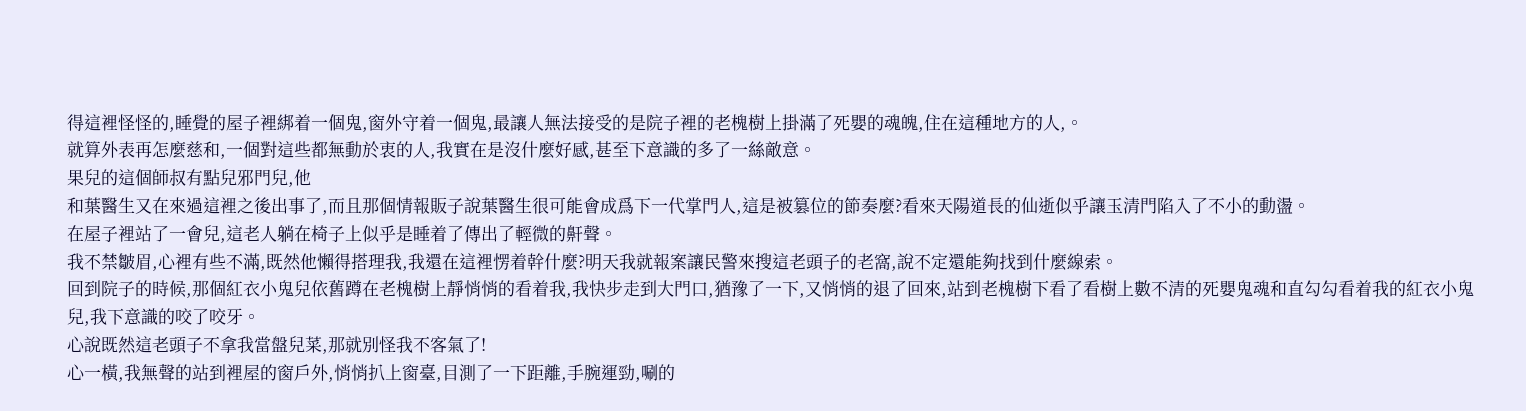得這裡怪怪的,睡覺的屋子裡綁着一個鬼,窗外守着一個鬼,最讓人無法接受的是院子裡的老槐樹上掛滿了死嬰的魂魄,住在這種地方的人,。
就算外表再怎麼慈和,一個對這些都無動於衷的人,我實在是沒什麼好感,甚至下意識的多了一絲敵意。
果兒的這個師叔有點兒邪門兒,他
和葉醫生又在來過這裡之後出事了,而且那個情報販子說葉醫生很可能會成爲下一代掌門人,這是被篡位的節奏麼?看來天陽道長的仙逝似乎讓玉清門陷入了不小的動盪。
在屋子裡站了一會兒,這老人躺在椅子上似乎是睡着了傳出了輕微的鼾聲。
我不禁皺眉,心裡有些不滿,既然他懶得搭理我,我還在這裡愣着幹什麼?明天我就報案讓民警來搜這老頭子的老窩,說不定還能夠找到什麼線索。
回到院子的時候,那個紅衣小鬼兒依舊蹲在老槐樹上靜悄悄的看着我,我快步走到大門口,猶豫了一下,又悄悄的退了回來,站到老槐樹下看了看樹上數不清的死嬰鬼魂和直勾勾看着我的紅衣小鬼兒,我下意識的咬了咬牙。
心說既然這老頭子不拿我當盤兒菜,那就別怪我不客氣了!
心一橫,我無聲的站到裡屋的窗戶外,悄悄扒上窗臺,目測了一下距離,手腕運勁,唰的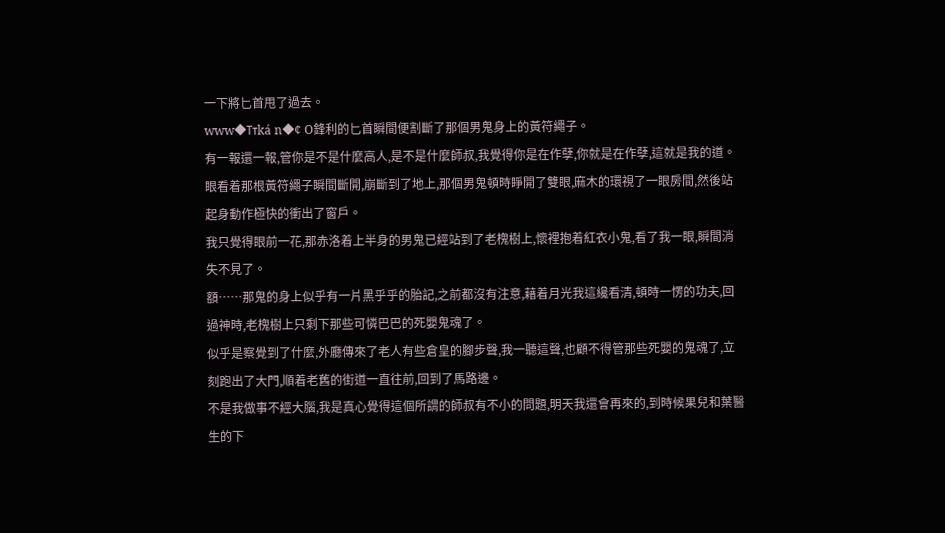一下將匕首甩了過去。
www◆Tтká n◆¢ O鋒利的匕首瞬間便割斷了那個男鬼身上的黃符繩子。
有一報還一報,管你是不是什麼高人,是不是什麼師叔,我覺得你是在作孽,你就是在作孽,這就是我的道。
眼看着那根黃符繩子瞬間斷開,崩斷到了地上,那個男鬼頓時睜開了雙眼,麻木的環視了一眼房間,然後站起身動作極快的衝出了窗戶。
我只覺得眼前一花,那赤洛着上半身的男鬼已經站到了老槐樹上,懷裡抱着紅衣小鬼,看了我一眼,瞬間消失不見了。
額……那鬼的身上似乎有一片黑乎乎的胎記,之前都沒有注意,藉着月光我這纔看清,頓時一愣的功夫,回過神時,老槐樹上只剩下那些可憐巴巴的死嬰鬼魂了。
似乎是察覺到了什麼,外廳傳來了老人有些倉皇的腳步聲,我一聽這聲,也顧不得管那些死嬰的鬼魂了,立刻跑出了大門,順着老舊的街道一直往前,回到了馬路邊。
不是我做事不經大腦,我是真心覺得這個所謂的師叔有不小的問題,明天我還會再來的,到時候果兒和葉醫生的下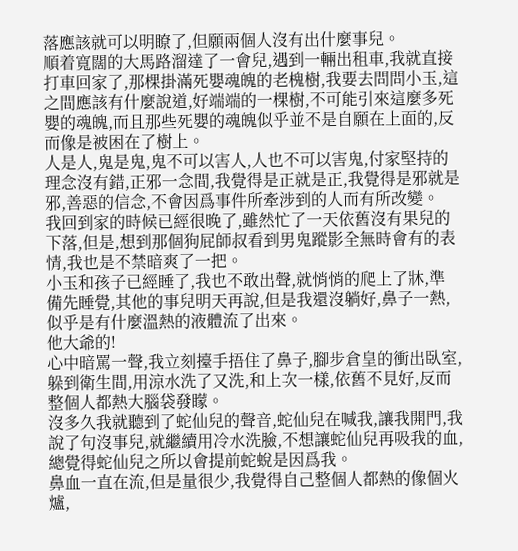落應該就可以明瞭了,但願兩個人沒有出什麼事兒。
順着寬闊的大馬路溜達了一會兒,遇到一輛出租車,我就直接打車回家了,那棵掛滿死嬰魂魄的老槐樹,我要去問問小玉,這之間應該有什麼說道,好端端的一棵樹,不可能引來這麼多死嬰的魂魄,而且那些死嬰的魂魄似乎並不是自願在上面的,反而像是被困在了樹上。
人是人,鬼是鬼,鬼不可以害人,人也不可以害鬼,付家堅持的理念沒有錯,正邪一念間,我覺得是正就是正,我覺得是邪就是邪,善惡的信念,不會因爲事件所牽涉到的人而有所改變。
我回到家的時候已經很晚了,雖然忙了一天依舊沒有果兒的下落,但是,想到那個狗屁師叔看到男鬼蹤影全無時會有的表情,我也是不禁暗爽了一把。
小玉和孩子已經睡了,我也不敢出聲,就悄悄的爬上了牀,準
備先睡覺,其他的事兒明天再說,但是我還沒躺好,鼻子一熱,似乎是有什麼溫熱的液體流了出來。
他大爺的!
心中暗罵一聲,我立刻擡手捂住了鼻子,腳步倉皇的衝出臥室,躲到衛生間,用涼水洗了又洗,和上次一樣,依舊不見好,反而整個人都熱大腦袋發矇。
沒多久我就聽到了蛇仙兒的聲音,蛇仙兒在喊我,讓我開門,我說了句沒事兒,就繼續用冷水洗臉,不想讓蛇仙兒再吸我的血,總覺得蛇仙兒之所以會提前蛇蛻是因爲我。
鼻血一直在流,但是量很少,我覺得自己整個人都熱的像個火爐,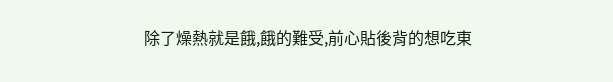除了燥熱就是餓,餓的難受,前心貼後背的想吃東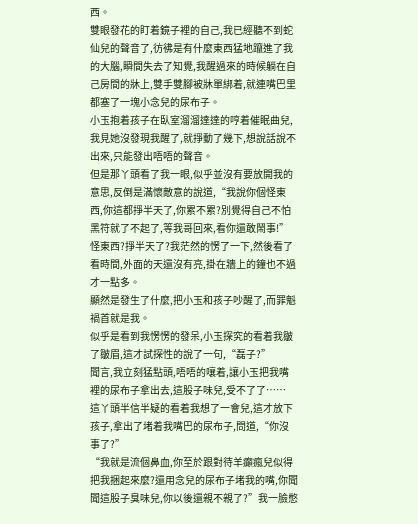西。
雙眼發花的盯着鏡子裡的自己,我已經聽不到蛇仙兒的聲音了,彷彿是有什麼東西猛地躥進了我的大腦,瞬間失去了知覺,我醒過來的時候躺在自己房間的牀上,雙手雙腳被牀單綁着,就連嘴巴里都塞了一塊小念兒的尿布子。
小玉抱着孩子在臥室溜溜達達的哼着催眠曲兒,我見她沒發現我醒了,就掙動了幾下,想說話說不出來,只能發出唔唔的聲音。
但是那丫頭看了我一眼,似乎並沒有要放開我的意思,反倒是滿懷敵意的說道,“我說你個怪東西,你這都掙半天了,你累不累?別覺得自己不怕黑符就了不起了,等我哥回來,看你還敢鬧事!”
怪東西?掙半天了?我茫然的愣了一下,然後看了看時間,外面的天還沒有亮,掛在牆上的鐘也不過才一點多。
顯然是發生了什麼,把小玉和孩子吵醒了,而罪魁禍首就是我。
似乎是看到我愣愣的發呆,小玉探究的看着我皺了皺眉,這才試探性的說了一句,“磊子?”
聞言,我立刻猛點頭,唔唔的嚷着,讓小玉把我嘴裡的尿布子拿出去,這股子味兒,受不了了……
這丫頭半信半疑的看着我想了一會兒,這才放下孩子,拿出了堵着我嘴巴的尿布子,問道,“你沒事了?”
“我就是流個鼻血,你至於跟對待羊癲瘋兒似得把我捆起來麼?還用念兒的尿布子堵我的嘴,你聞聞這股子臭味兒,你以後還親不親了?”我一臉憋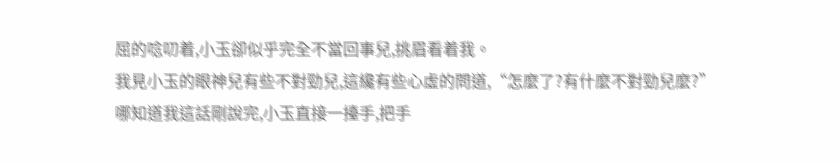屈的唸叨着,小玉卻似乎完全不當回事兒,挑眉看着我。
我見小玉的眼神兒有些不對勁兒,這纔有些心虛的問道,“怎麼了?有什麼不對勁兒麼?”
哪知道我這話剛說完,小玉直接一擡手,把手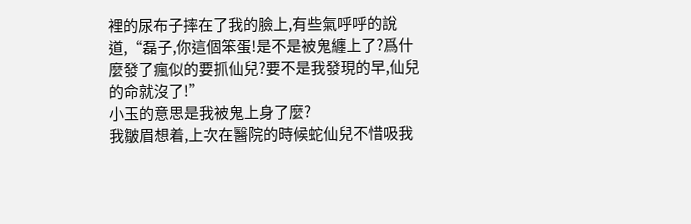裡的尿布子摔在了我的臉上,有些氣呼呼的說道,“磊子,你這個笨蛋!是不是被鬼纏上了?爲什麼發了瘋似的要抓仙兒?要不是我發現的早,仙兒的命就沒了!”
小玉的意思是我被鬼上身了麼?
我皺眉想着,上次在醫院的時候蛇仙兒不惜吸我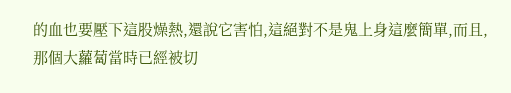的血也要壓下這股燥熱,還說它害怕,這絕對不是鬼上身這麼簡單,而且,那個大蘿蔔當時已經被切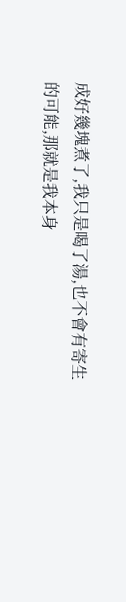成好幾塊煮了,我只是喝了湯,也不會有寄生的可能,那就是我本身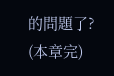的問題了?
(本章完)